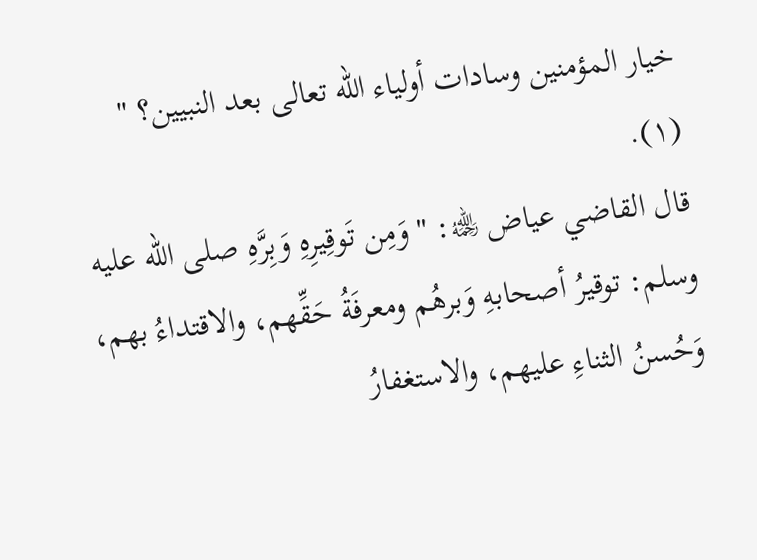خيار المؤمنين وسادات أولياء الله تعالى بعد النبيين؟ " (١).
قال القاضي عياض ﵀: "وَمِن تَوقِيرِهِ وَبِرَّهِ صلى الله عليه وسلم: توقيرُ أصحابهِ وَبرهُم ومعرفَةُ حَقِّهم، والاقتداءُ بهم، وَحُسنُ الثناءِ عليهم، والاستغفارُ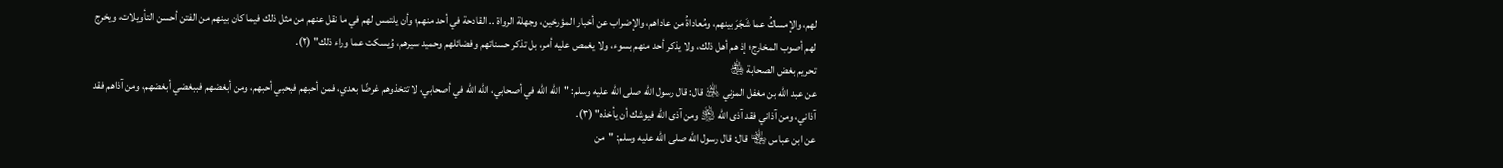لهم، والإمساكُ عما شَجَرَ بينهم، ومُعاداةُ من عاداهم، والإضراب عن أخبار المؤرخين، وجهلة الرواة .. القادحة في أحد منهم؛ وأن يلتمس لهم في ما نقل عنهم من مثل ذلك فيما كان بينهم من الفتن أحسن التأويلات، ويخرج لهم أصوب المخارج؛ إذ هم أهل ذلك، ولا يذكر أحد منهم بسوء، ولا يغمص عليه أمر، بل تذكر حسناتهم وفضائلهم وحميد سيرهم، وُيسكت عما وراء ذلك" (٢).
تحريم بغض الصحابة ﵃
عن عبد الله بن مغفل المزني ﵁ قال: قال رسول الله صلى الله عليه وسلم: "الله الله في أصحابي، الله الله في أصحابي، لا تتخذوهم غرضًا بعدي، فمن أحبهم فبحبي أحبهم، ومن أبغضهم فببغضي أبغضهم، ومن آذاهم فقد آذاني، ومن آذاني فقد آذى الله ﵎ ومن آذى الله فيوشك أن يأخذه" (٣).
عن ابن عباس ﵄ قال: قال رسول الله صلى الله عليه وسلم: "من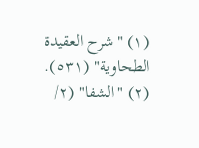(١) "شرح العقيدة الطحاوية" (٥٣١).
(٢) "الشفا" (٢/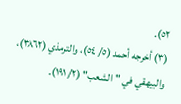٥٢).
(٣) أخرجه أحمد (٥/ ٥٤)، والترمذي (٣٨٦٢)، والبيهقي في "الشعب" (٢/ ١٩١).